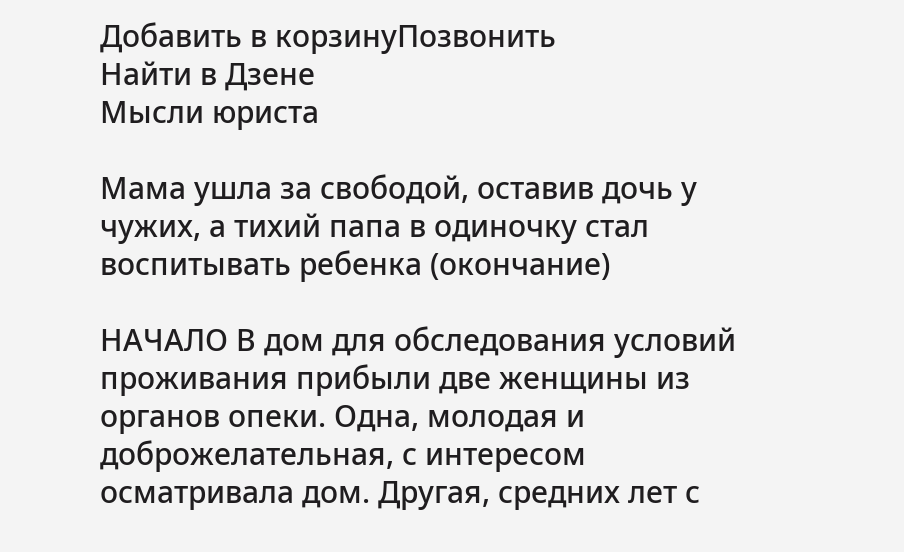Добавить в корзинуПозвонить
Найти в Дзене
Мысли юриста

Мама ушла за свободой, оставив дочь у чужих, а тихий папа в одиночку стал воспитывать ребенка (окончание)

НАЧАЛО В дом для обследования условий проживания прибыли две женщины из органов опеки. Одна, молодая и доброжелательная, с интересом осматривала дом. Другая, средних лет с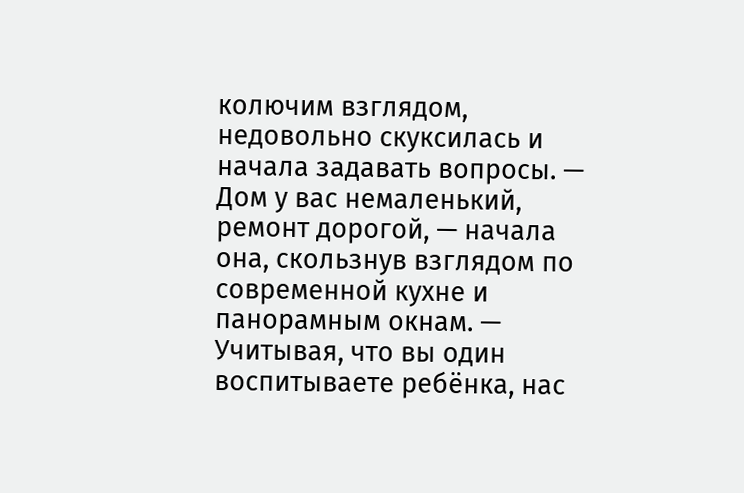колючим взглядом, недовольно скуксилась и начала задавать вопросы. — Дом у вас немаленький, ремонт дорогой, — начала она, скользнув взглядом по современной кухне и панорамным окнам. — Учитывая, что вы один воспитываете ребёнка, нас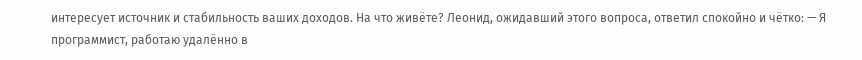интересует источник и стабильность ваших доходов. На что живёте? Леонид, ожидавший этого вопроса, ответил спокойно и чётко: — Я программист, работаю удалённо в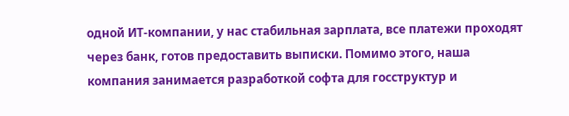одной ИТ-компании, у нас стабильная зарплата, все платежи проходят через банк, готов предоставить выписки. Помимо этого, наша компания занимается разработкой софта для госструктур и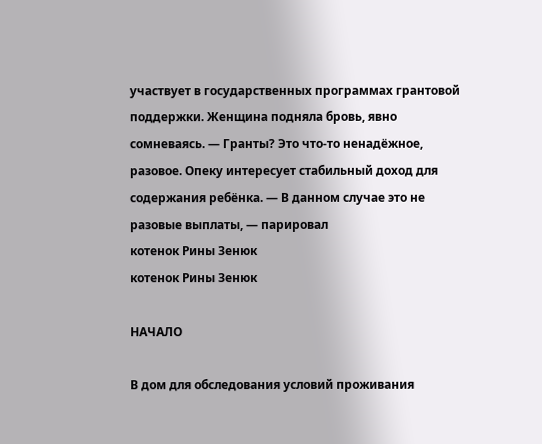участвует в государственных программах грантовой поддержки. Женщина подняла бровь, явно сомневаясь. — Гранты? Это что-то ненадёжное, разовое. Опеку интересует стабильный доход для содержания ребёнка. — В данном случае это не разовые выплаты, — парировал
котенок Рины Зенюк
котенок Рины Зенюк

НАЧАЛО

В дом для обследования условий проживания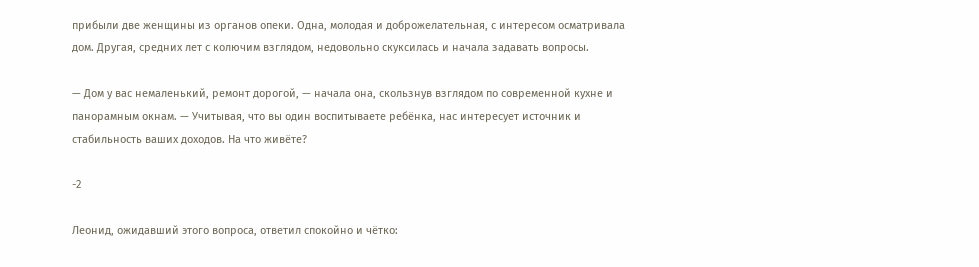прибыли две женщины из органов опеки. Одна, молодая и доброжелательная, с интересом осматривала дом. Другая, средних лет с колючим взглядом, недовольно скуксилась и начала задавать вопросы.

— Дом у вас немаленький, ремонт дорогой, — начала она, скользнув взглядом по современной кухне и панорамным окнам. — Учитывая, что вы один воспитываете ребёнка, нас интересует источник и стабильность ваших доходов. На что живёте?

-2

Леонид, ожидавший этого вопроса, ответил спокойно и чётко: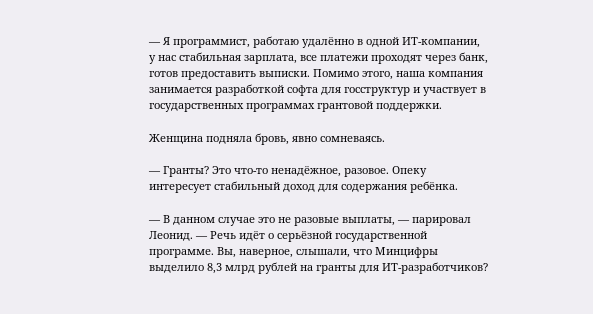— Я программист, работаю удалённо в одной ИТ-компании, у нас стабильная зарплата, все платежи проходят через банк, готов предоставить выписки. Помимо этого, наша компания занимается разработкой софта для госструктур и участвует в государственных программах грантовой поддержки.

Женщина подняла бровь, явно сомневаясь.

— Гранты? Это что-то ненадёжное, разовое. Опеку интересует стабильный доход для содержания ребёнка.

— В данном случае это не разовые выплаты, — парировал Леонид. — Речь идёт о серьёзной государственной программе. Вы, наверное, слышали, что Минцифры выделило 8,3 млрд рублей на гранты для ИТ-разработчиков?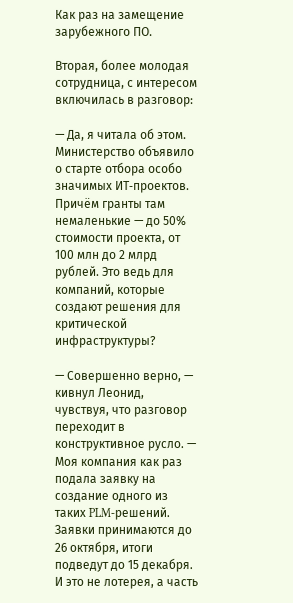Как раз на замещение зарубежного ПО.

Вторая, более молодая сотрудница, с интересом включилась в разговор:

— Да, я читала об этом. Министерство объявило о старте отбора особо значимых ИТ‑проектов. Причём гранты там немаленькие — до 50% стоимости проекта, от 100 млн до 2 млрд рублей. Это ведь для компаний, которые создают решения для критической инфраструктуры?

— Совершенно верно, — кивнул Леонид, чувствуя, что разговор переходит в конструктивное русло. — Моя компания как раз подала заявку на создание одного из таких PLM-решений. Заявки принимаются до 26 октября, итоги подведут до 15 декабря. И это не лотерея, а часть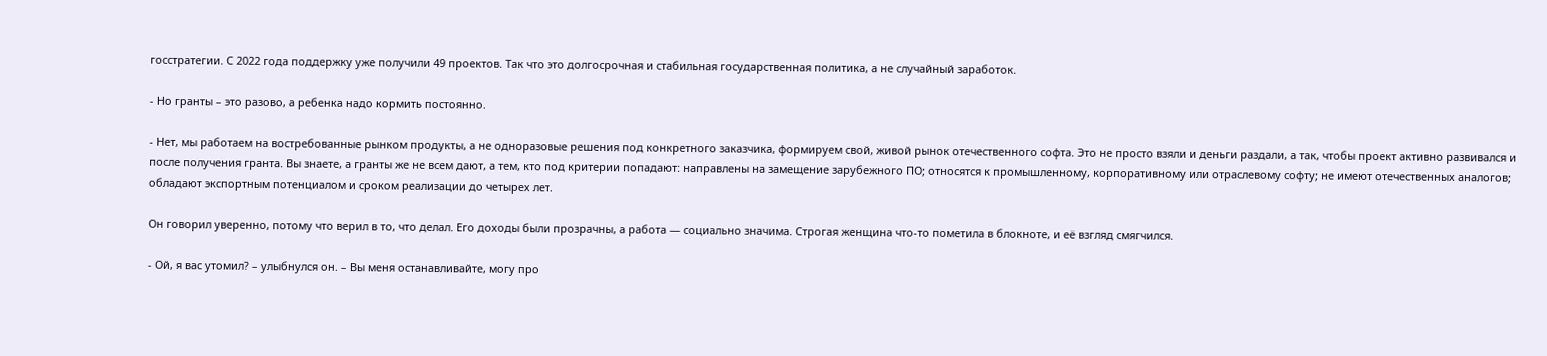госстратегии. С 2022 года поддержку уже получили 49 проектов. Так что это долгосрочная и стабильная государственная политика, а не случайный заработок.

- Но гранты – это разово, а ребенка надо кормить постоянно.

- Нет, мы работаем на востребованные рынком продукты, а не одноразовые решения под конкретного заказчика, формируем свой, живой рынок отечественного софта. Это не просто взяли и деньги раздали, а так, чтобы проект активно развивался и после получения гранта. Вы знаете, а гранты же не всем дают, а тем, кто под критерии попадают: направлены на замещение зарубежного ПО; относятся к промышленному, корпоративному или отраслевому софту; не имеют отечественных аналогов; обладают экспортным потенциалом и сроком реализации до четырех лет.

Он говорил уверенно, потому что верил в то, что делал. Его доходы были прозрачны, а работа — социально значима. Строгая женщина что-то пометила в блокноте, и её взгляд смягчился.

- Ой, я вас утомил? – улыбнулся он. – Вы меня останавливайте, могу про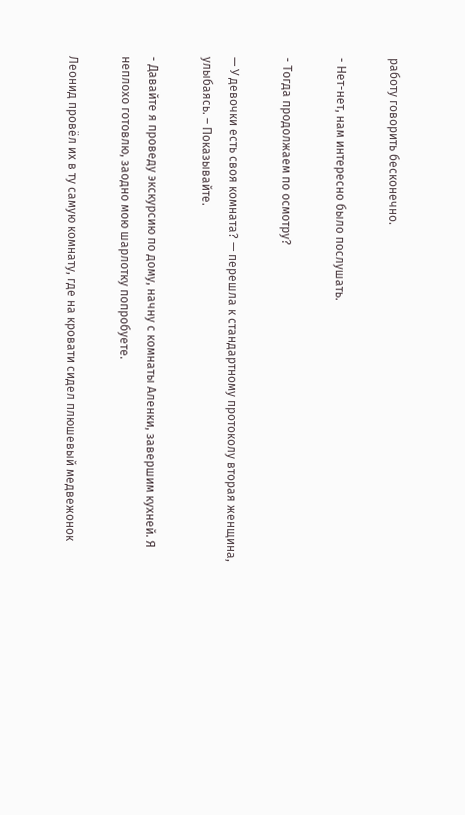работу говорить бесконечно.

- Нет-нет, нам интересно было послушать.

- Тогда продолжаем по осмотру?

— У девочки есть своя комната? — перешла к стандартному протоколу вторая женщина, улыбаясь. – Показывайте.

- Давайте я проведу экскурсию по дому, начну с комнаты Аленки, завершим кухней. Я неплохо готовлю, заодно мою шарлотку попробуете.

Леонид провёл их в ту самую комнату, где на кровати сидел плюшевый медвежонок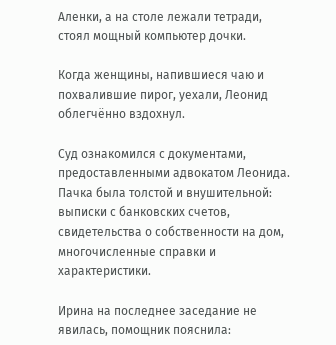Аленки, а на столе лежали тетради, стоял мощный компьютер дочки.

Когда женщины, напившиеся чаю и похвалившие пирог, уехали, Леонид облегчённо вздохнул.

Суд ознакомился с документами, предоставленными адвокатом Леонида. Пачка была толстой и внушительной: выписки с банковских счетов, свидетельства о собственности на дом, многочисленные справки и характеристики.

Ирина на последнее заседание не явилась, помощник пояснила: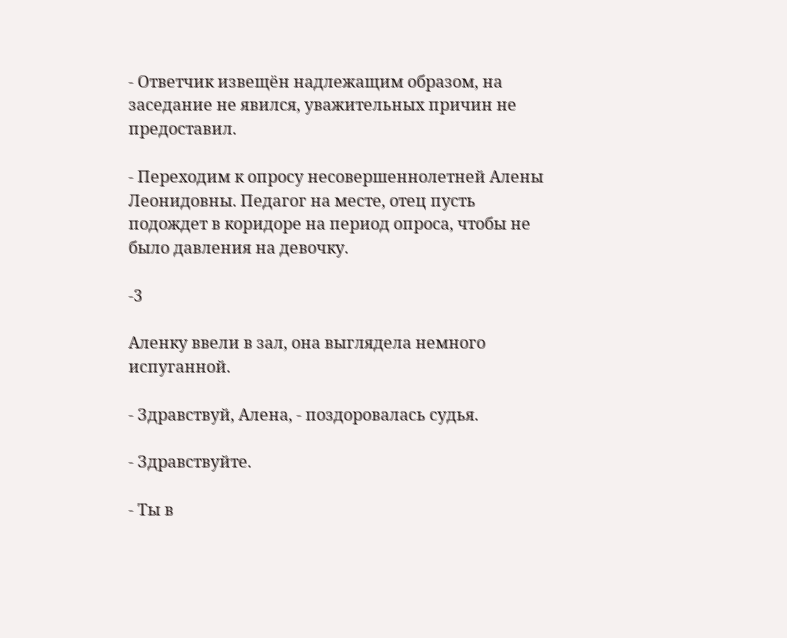- Ответчик извещён надлежащим образом, на заседание не явился, уважительных причин не предоставил.

- Переходим к опросу несовершеннолетней Алены Леонидовны. Педагог на месте, отец пусть подождет в коридоре на период опроса, чтобы не было давления на девочку.

-3

Аленку ввели в зал, она выглядела немного испуганной.

- Здравствуй, Алена, - поздоровалась судья.

- Здравствуйте.

- Ты в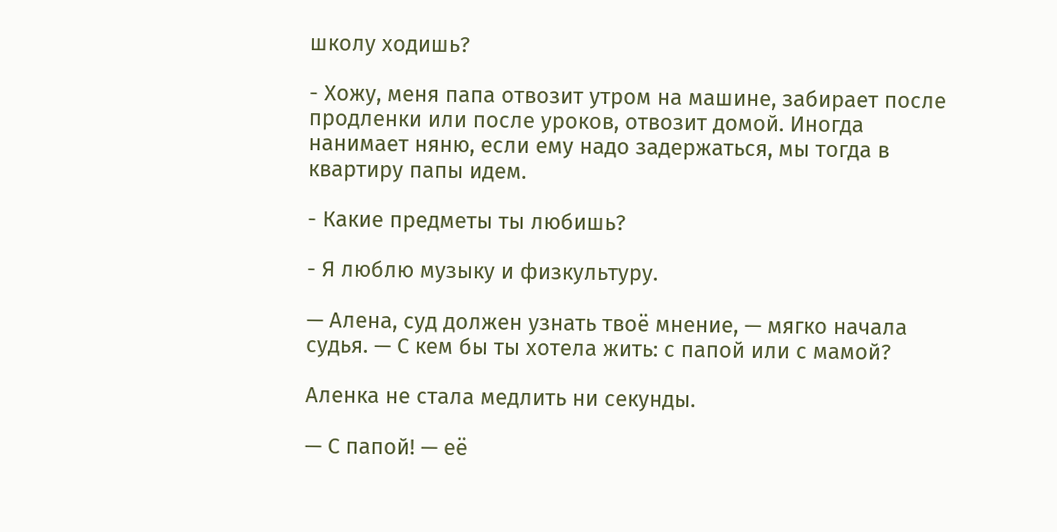школу ходишь?

- Хожу, меня папа отвозит утром на машине, забирает после продленки или после уроков, отвозит домой. Иногда нанимает няню, если ему надо задержаться, мы тогда в квартиру папы идем.

- Какие предметы ты любишь?

- Я люблю музыку и физкультуру.

— Алена, суд должен узнать твоё мнение, — мягко начала судья. — С кем бы ты хотела жить: с папой или с мамой?

Аленка не стала медлить ни секунды.

— С папой! — её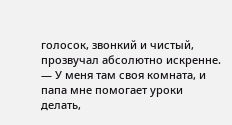голосок, звонкий и чистый, прозвучал абсолютно искренне. — У меня там своя комната, и папа мне помогает уроки делать,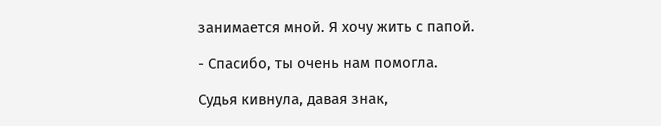занимается мной. Я хочу жить с папой.

- Спасибо, ты очень нам помогла.

Судья кивнула, давая знак,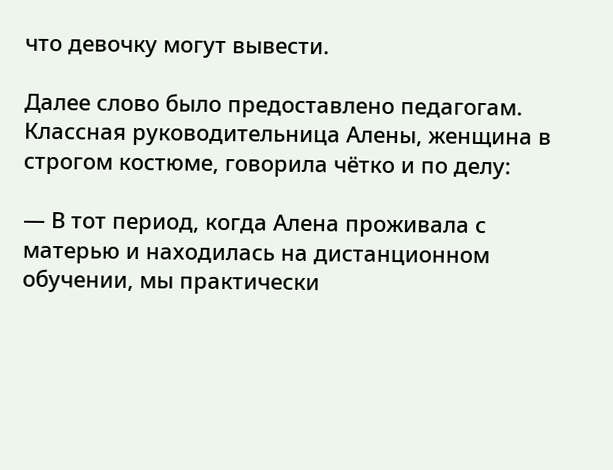что девочку могут вывести.

Далее слово было предоставлено педагогам. Классная руководительница Алены, женщина в строгом костюме, говорила чётко и по делу:

— В тот период, когда Алена проживала с матерью и находилась на дистанционном обучении, мы практически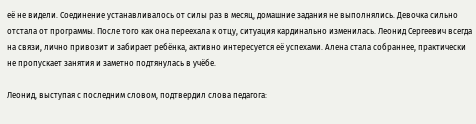её не видели. Соединение устанавливалось от силы раз в месяц, домашние задания не выполнялись. Девочка сильно отстала от программы. После того как она переехала к отцу, ситуация кардинально изменилась. Леонид Сергеевич всегда на связи, лично привозит и забирает ребёнка, активно интересуется её успехами. Алена стала собраннее, практически не пропускает занятия и заметно подтянулась в учёбе.

Леонид, выступая с последним словом, подтвердил слова педагога: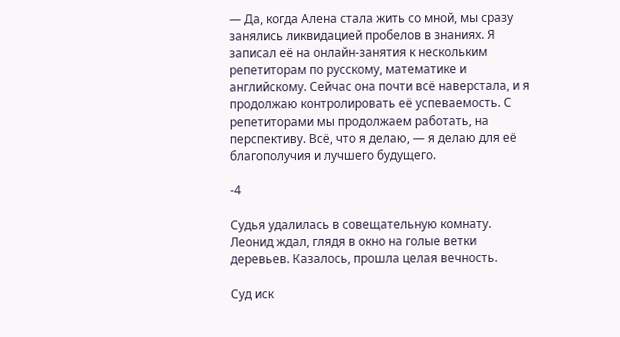— Да, когда Алена стала жить со мной, мы сразу занялись ликвидацией пробелов в знаниях. Я записал её на онлайн-занятия к нескольким репетиторам по русскому, математике и английскому. Сейчас она почти всё наверстала, и я продолжаю контролировать её успеваемость. С репетиторами мы продолжаем работать, на перспективу. Всё, что я делаю, — я делаю для её благополучия и лучшего будущего.

-4

Судья удалилась в совещательную комнату. Леонид ждал, глядя в окно на голые ветки деревьев. Казалось, прошла целая вечность.

Суд иск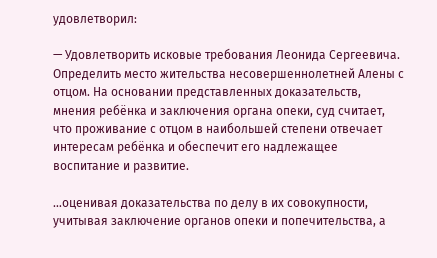удовлетворил:

— Удовлетворить исковые требования Леонида Сергеевича. Определить место жительства несовершеннолетней Алены с отцом. На основании представленных доказательств, мнения ребёнка и заключения органа опеки, суд считает, что проживание с отцом в наибольшей степени отвечает интересам ребёнка и обеспечит его надлежащее воспитание и развитие.

…оценивая доказательства по делу в их совокупности, учитывая заключение органов опеки и попечительства, а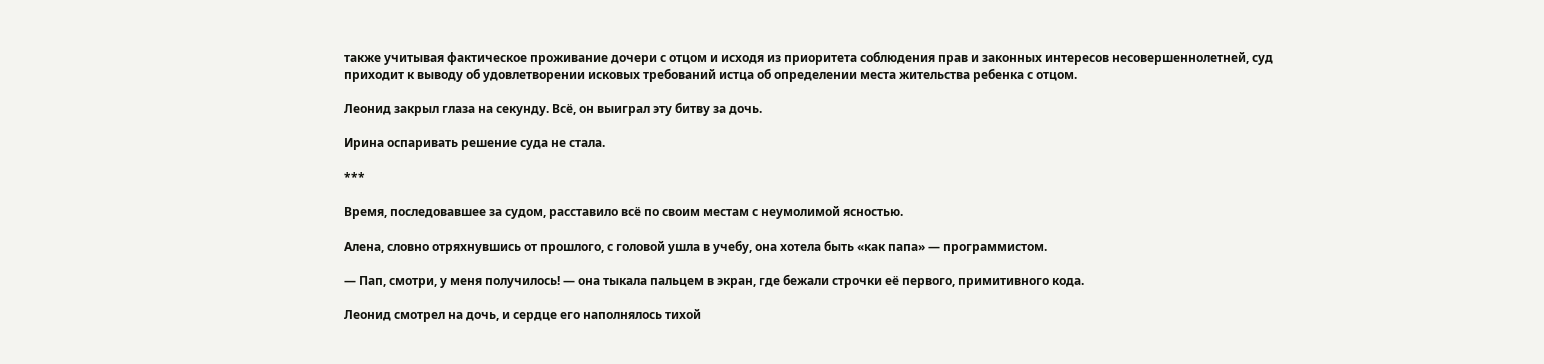также учитывая фактическое проживание дочери с отцом и исходя из приоритета соблюдения прав и законных интересов несовершеннолетней, суд приходит к выводу об удовлетворении исковых требований истца об определении места жительства ребенка с отцом.

Леонид закрыл глаза на секунду. Всё, он выиграл эту битву за дочь.

Ирина оспаривать решение суда не стала.

***

Время, последовавшее за судом, расставило всё по своим местам с неумолимой ясностью.

Алена, словно отряхнувшись от прошлого, с головой ушла в учебу, она хотела быть «как папа» — программистом.

— Пап, смотри, у меня получилось! — она тыкала пальцем в экран, где бежали строчки её первого, примитивного кода.

Леонид смотрел на дочь, и сердце его наполнялось тихой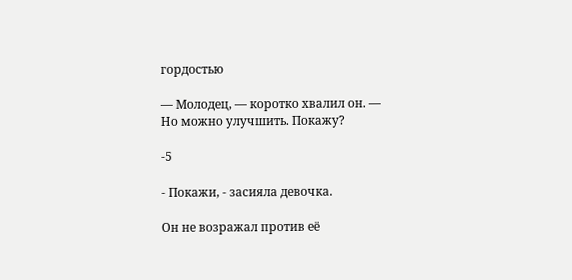гордостью

— Молодец, — коротко хвалил он. — Но можно улучшить. Покажу?

-5

- Покажи, - засияла девочка.

Он не возражал против её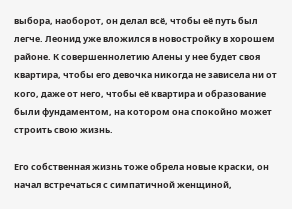выбора, наоборот, он делал всё, чтобы её путь был легче. Леонид уже вложился в новостройку в хорошем районе. К совершеннолетию Алены у нее будет своя квартира, чтобы его девочка никогда не зависела ни от кого, даже от него, чтобы её квартира и образование были фундаментом, на котором она спокойно может строить свою жизнь.

Его собственная жизнь тоже обрела новые краски, он начал встречаться с симпатичной женщиной,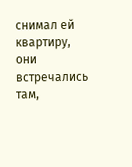снимал ей квартиру, они встречались там,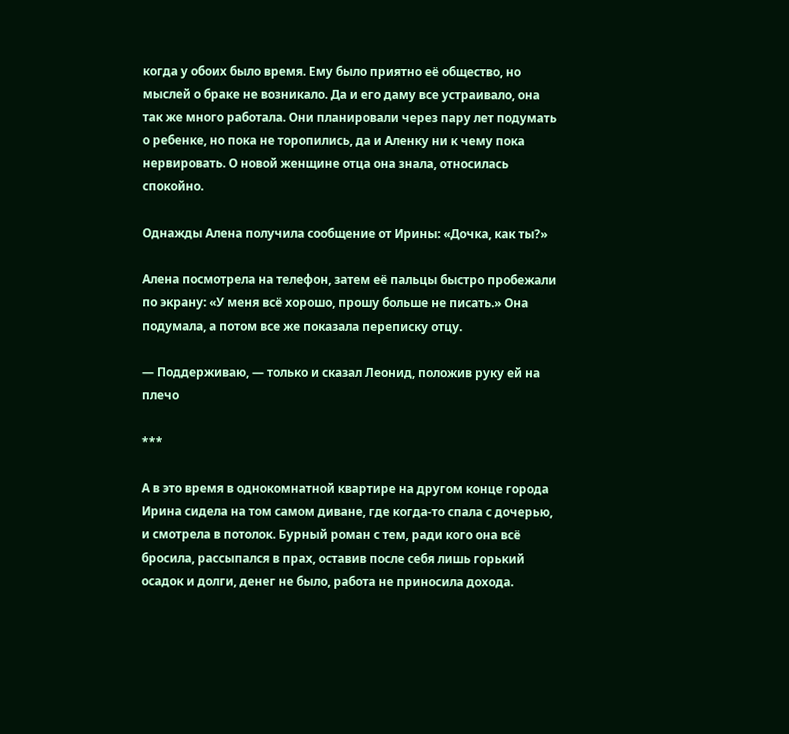когда у обоих было время. Ему было приятно её общество, но мыслей о браке не возникало. Да и его даму все устраивало, она так же много работала. Они планировали через пару лет подумать о ребенке, но пока не торопились, да и Аленку ни к чему пока нервировать. О новой женщине отца она знала, относилась спокойно.

Однажды Алена получила сообщение от Ирины: «Дочка, как ты?»

Алена посмотрела на телефон, затем её пальцы быстро пробежали по экрану: «У меня всё хорошо, прошу больше не писать.» Она подумала, а потом все же показала переписку отцу.

— Поддерживаю, — только и сказал Леонид, положив руку ей на плечо

***

А в это время в однокомнатной квартире на другом конце города Ирина сидела на том самом диване, где когда-то спала с дочерью, и смотрела в потолок. Бурный роман с тем, ради кого она всё бросила, рассыпался в прах, оставив после себя лишь горький осадок и долги, денег не было, работа не приносила дохода.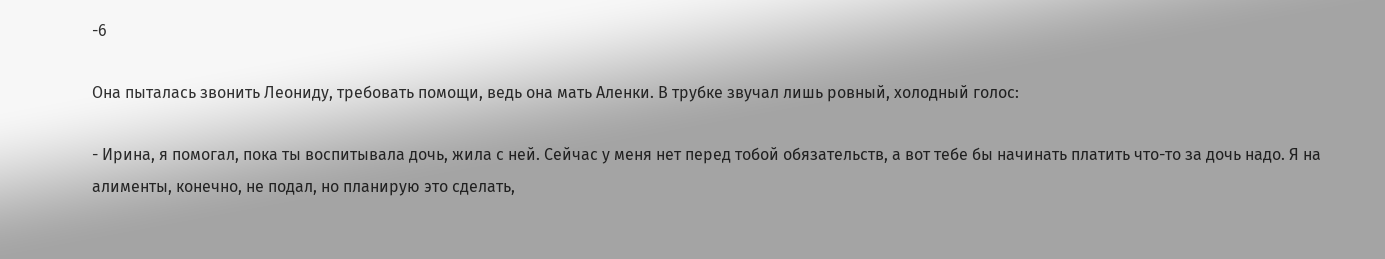-6

Она пыталась звонить Леониду, требовать помощи, ведь она мать Аленки. В трубке звучал лишь ровный, холодный голос:

- Ирина, я помогал, пока ты воспитывала дочь, жила с ней. Сейчас у меня нет перед тобой обязательств, а вот тебе бы начинать платить что-то за дочь надо. Я на алименты, конечно, не подал, но планирую это сделать,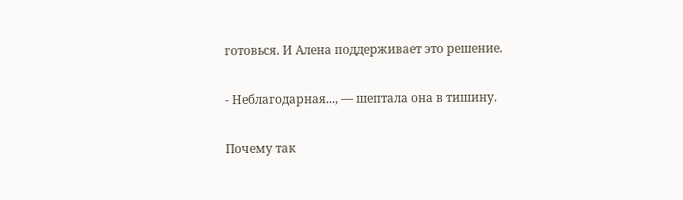готовься. И Алена поддерживает это решение.

- Неблагодарная..., — шептала она в тишину.

Почему так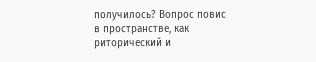получилось? Вопрос повис в пространстве, как риторический и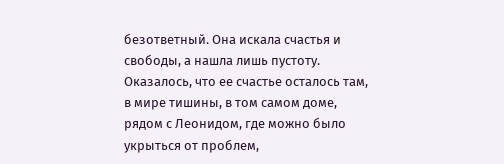безответный. Она искала счастья и свободы, а нашла лишь пустоту. Оказалось, что ее счастье осталось там, в мире тишины, в том самом доме, рядом с Леонидом, где можно было укрыться от проблем,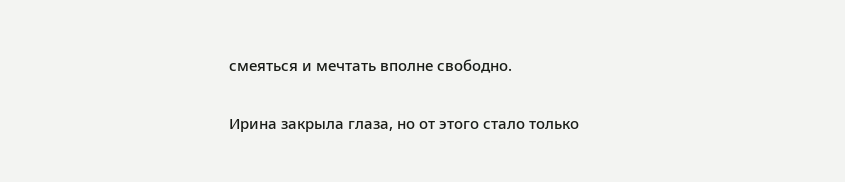смеяться и мечтать вполне свободно.

Ирина закрыла глаза, но от этого стало только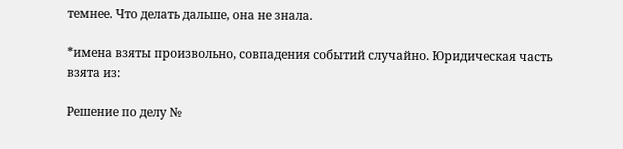темнее. Что делать дальше, она не знала.

*имена взяты произвольно, совпадения событий случайно. Юридическая часть взята из:

Решение по делу №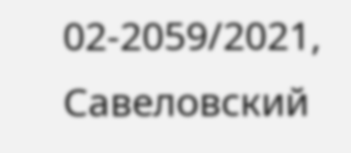02-2059/2021, Савеловский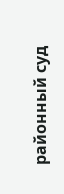районный суд